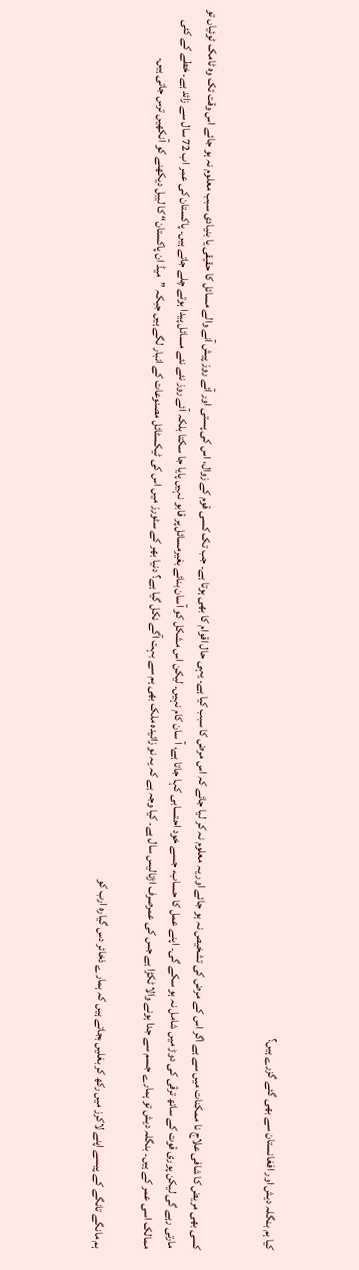کیا ہم بنگلہ دیش اور افغانستان سے بھی گئے گزرے ہیں؟


کسی بھی مریض کا شافی علاج نا ممکنات میں سے ہے اگر اس کے مرض کی تشخیص نہ ہو جائے اور یہ معلوم نہ کر لیا جائے کہ اس مرض کا سبب کیا ہے۔ یہی حال اقوام کا بھی ہوتا ہے۔ جب تک کسی قوم کے زوال، اس کی پستی اور آئے روز پیش آنے والے مسائل کا حقیقی یا بنیادی سبب معلوم نہ ہو جائے اس وقت تک وہ ٹامک ٹوئیاں تو مارتی رہے گی لیکن پوری قوت کے ساتھ ترقی کی دوڑ میں شامل نہ ہو سکے گی۔ اپنے عمل کا حساب، جسے خود احتسابی کہا جاتا ہے، آ سان کام نہیں۔ لیکن اس مشکل کو آسان بنائے بغیرمسائل پر قابو نہیں پایا جا سکتا بلکہ آئے روز نئے نئے مسائل پیدا ہوتے چلے جاتے ہیں۔ پاکستان کی عمر اب 72 سال سے زائد ہے۔ خطے کے کئی ممالک اسی عمر کے ہیں۔ بنگلہ دیش تو ہمارے جسم سے جدا ہونے والا ٹکڑا ہے جس کی عمرصرف اڑتالیس سال ہے۔ کیا وجہ ہے کہ یہ نو زائیدہ ملک بھی ہم سے بہت آگے نکل گیا ہے؟ دنیا بھر کے سٹورز میں اس کی ٹیکسٹائل مصنوعات کے انبار لگے ہیں جبکہ ”میڈ ان پاکستان“ کا لیبل دیکھنے کو آنکھیں ترس جاتی ہیں۔

ہم مانگے تانگے کے پیسے اپنے لاکرز میں رکھ کر بغلیں بجاتے ہیں کہ ہمارے ذخائر دس گیارہ ارب کو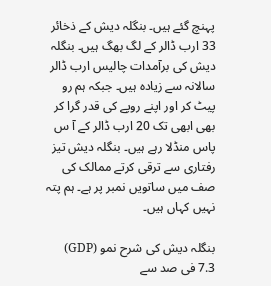پہنچ گئے ہیں۔ بنگلہ دیش کے ذخائر 33 ارب ڈالر کے لگ بھگ ہیں۔ بنگلہ دیش کی برآمدات چالیس ارب ڈالر سالانہ سے زیادہ ہیں۔ جبکہ ہم رو پیٹ کر اور اپنے روپے کی قدر گرا کر بھی ابھی تک 20 ارب ڈالر کے آ س پاس منڈلا رہے ہیں۔ بنگلہ دیش تیز رفتاری سے ترقی کرتے ممالک کی صف میں ساتویں نمبر پر ہے۔ ہم پتہ نہیں کہاں ہیں۔

بنگلہ دیش کی شرح نمو (GDP) 7.3 فی صد سے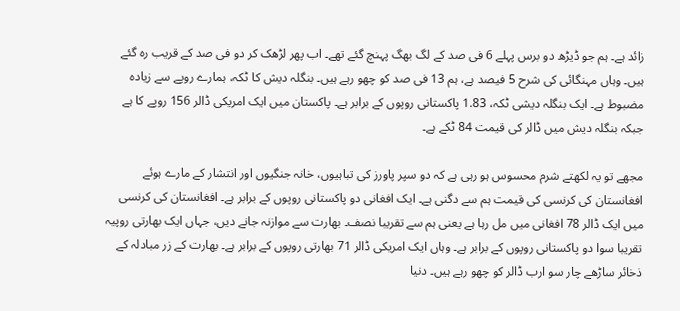زائد ہے۔ ہم جو ڈیڑھ دو برس پہلے 6 فی صد کے لگ بھگ پہنچ گئے تھے۔ اب پھر لڑھک کر دو فی صد کے قریب رہ گئے ہیں۔ وہاں مہنگائی کی شرح 5 فیصد ہے، ہم 13 فی صد کو چھو رہے ہیں۔ بنگلہ دیش کا ٹکہ، ہمارے روپے سے زیادہ مضبوط ہے۔ ایک بنگلہ دیشی ٹکہ، 1.83 پاکستانی روپوں کے برابر ہے۔ پاکستان میں ایک امریکی ڈالر 156 روپے کا ہے جبکہ بنگلہ دیش میں ڈالر کی قیمت 84 ٹکے ہے۔

مجھے تو یہ لکھتے شرم محسوس ہو رہی ہے کہ دو سپر پاورز کی تباہیوں، خانہ جنگیوں اور انتشار کے مارے ہوئے افغانستان کی کرنسی کی قیمت ہم سے دگنی ہے۔ ایک افغانی دو پاکستانی روپوں کے برابر ہے۔ افغانستان کی کرنسی میں ایک ڈالر 78 افغانی میں مل رہا ہے یعنی ہم سے تقریبا نصف۔ بھارت سے موازنہ جانے دیں، جہاں ایک بھارتی روپیہ تقریبا سوا دو پاکستانی روپوں کے برابر ہے۔ وہاں ایک امریکی ڈالر 71 بھارتی روپوں کے برابر ہے۔ بھارت کے زر مبادلہ کے ذخائر ساڑھے چار سو ارب ڈالر کو چھو رہے ہیں۔ دنیا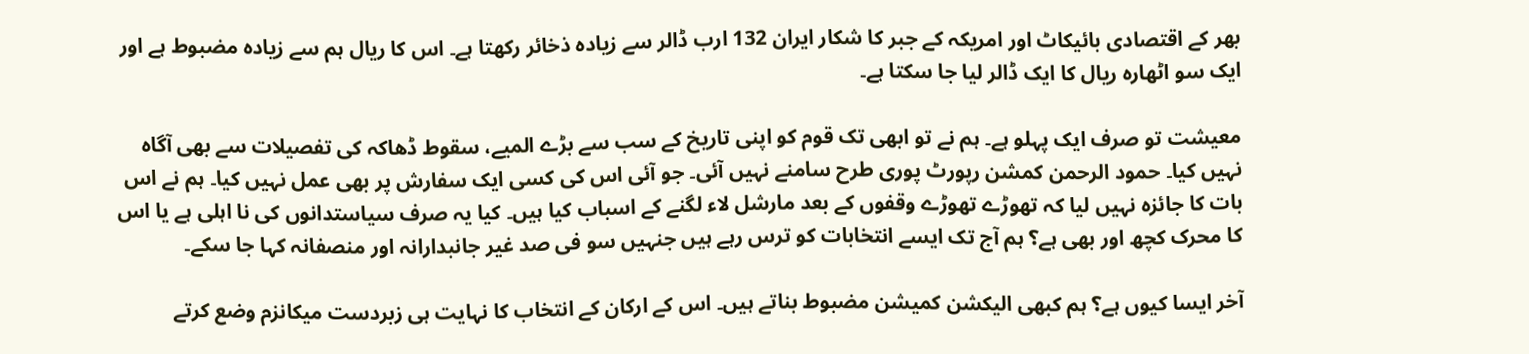بھر کے اقتصادی بائیکاٹ اور امریکہ کے جبر کا شکار ایران 132 ارب ڈالر سے زیادہ ذخائر رکھتا ہے۔ اس کا ریال ہم سے زیادہ مضبوط ہے اور ایک سو اٹھارہ ریال کا ایک ڈالر لیا جا سکتا ہے۔

معیشت تو صرف ایک پہلو ہے۔ ہم نے تو ابھی تک قوم کو اپنی تاریخ کے سب سے بڑے المیے، سقوط ڈھاکہ کی تفصیلات سے بھی آگاہ نہیں کیا۔ حمود الرحمن کمشن رپورٹ پوری طرح سامنے نہیں آئی۔ جو آئی اس کی کسی ایک سفارش پر بھی عمل نہیں کیا۔ ہم نے اس بات کا جائزہ نہیں لیا کہ تھوڑے تھوڑے وقفوں کے بعد مارشل لاء لگنے کے اسباب کیا ہیں۔ کیا یہ صرف سیاستدانوں کی نا اہلی ہے یا اس کا محرک کچھ اور بھی ہے؟ ہم آج تک ایسے انتخابات کو ترس رہے ہیں جنہیں سو فی صد غیر جانبدارانہ اور منصفانہ کہا جا سکے۔

آخر ایسا کیوں ہے؟ ہم کبھی الیکشن کمیشن مضبوط بناتے ہیں۔ اس کے ارکان کے انتخاب کا نہایت ہی زبردست میکانزم وضع کرتے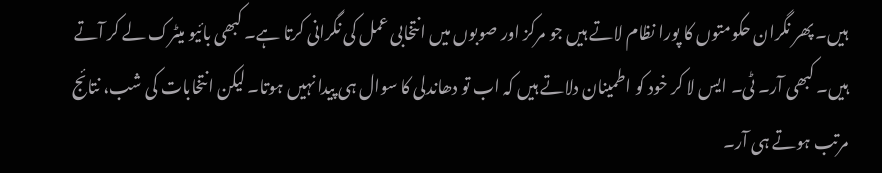ہیں۔ پھر نگران حکومتوں کا پورا نظام لاتے ہیں جو مرکز اور صوبوں میں انتخابی عمل کی نگرانی کرتا ہے۔ کبھی بائیو میٹرک لے کر آتے ہیں۔ کبھی آر۔ ٹی۔ ایس لا کر خود کو اطمینان دلاتے ہیں کہ اب تو دھاندلی کا سوال ہی پیدا نہیں ہوتا۔ لیکن انتخابات کی شب، نتائج مرتب ہوتے ہی آر۔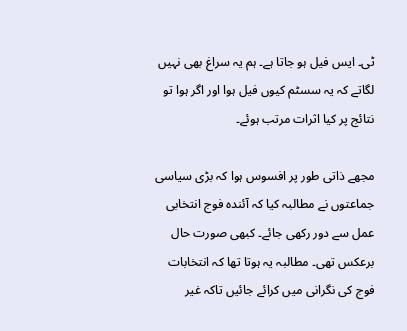ٹی۔ ایس فیل ہو جاتا ہے۔ ہم یہ سراغ بھی نہیں لگاتے کہ یہ سسٹم کیوں فیل ہوا اور اگر ہوا تو نتائج پر کیا اثرات مرتب ہوئے۔

مجھے ذاتی طور پر افسوس ہوا کہ بڑی سیاسی جماعتوں نے مطالبہ کیا کہ آئندہ فوج انتخابی عمل سے دور رکھی جائے۔ کبھی صورت حال برعکس تھی۔ مطالبہ یہ ہوتا تھا کہ انتخابات فوج کی نگرانی میں کرائے جائیں تاکہ غیر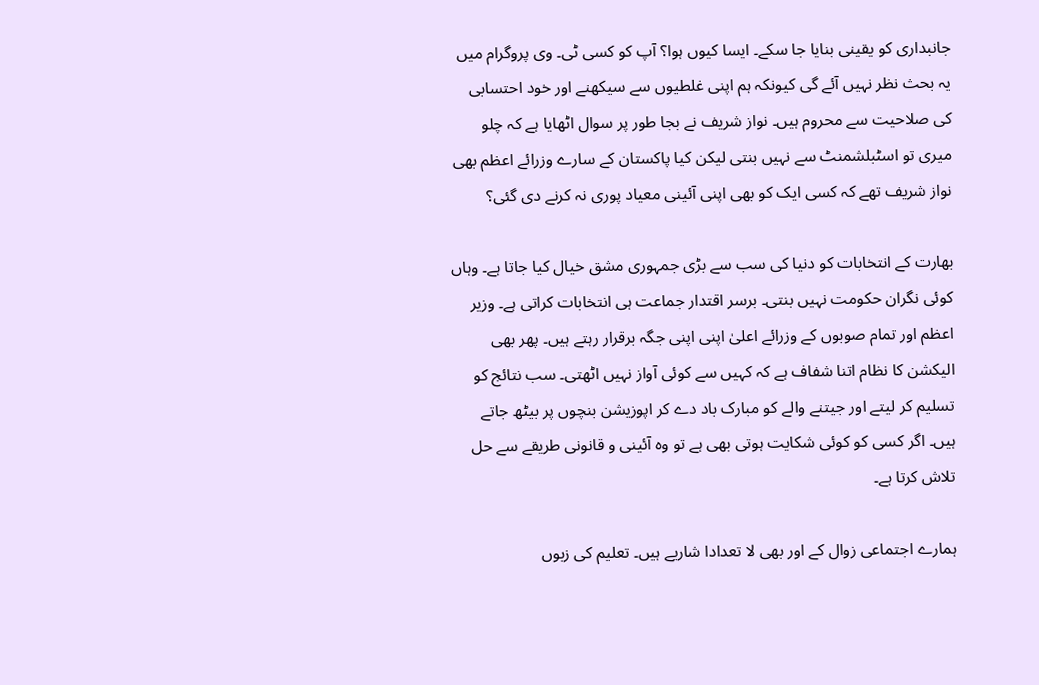جانبداری کو یقینی بنایا جا سکے۔ ایسا کیوں ہوا؟ آپ کو کسی ٹی۔ وی پروگرام میں یہ بحث نظر نہیں آئے گی کیونکہ ہم اپنی غلطیوں سے سیکھنے اور خود احتسابی کی صلاحیت سے محروم ہیں۔ نواز شریف نے بجا طور پر سوال اٹھایا ہے کہ چلو میری تو اسٹبلشمنٹ سے نہیں بنتی لیکن کیا پاکستان کے سارے وزرائے اعظم بھی نواز شریف تھے کہ کسی ایک کو بھی اپنی آئینی معیاد پوری نہ کرنے دی گئی؟

بھارت کے انتخابات کو دنیا کی سب سے بڑی جمہوری مشق خیال کیا جاتا ہے۔ وہاں کوئی نگران حکومت نہیں بنتی۔ برسر اقتدار جماعت ہی انتخابات کراتی ہے۔ وزیر اعظم اور تمام صوبوں کے وزرائے اعلیٰ اپنی اپنی جگہ برقرار رہتے ہیں۔ پھر بھی الیکشن کا نظام اتنا شفاف ہے کہ کہیں سے کوئی آواز نہیں اٹھتی۔ سب نتائج کو تسلیم کر لیتے اور جیتنے والے کو مبارک باد دے کر اپوزیشن بنچوں پر بیٹھ جاتے ہیں۔ اگر کسی کو کوئی شکایت ہوتی بھی ہے تو وہ آئینی و قانونی طریقے سے حل تلاش کرتا ہے۔

ہمارے اجتماعی زوال کے اور بھی لا تعدادا شاریے ہیں۔ تعلیم کی زبوں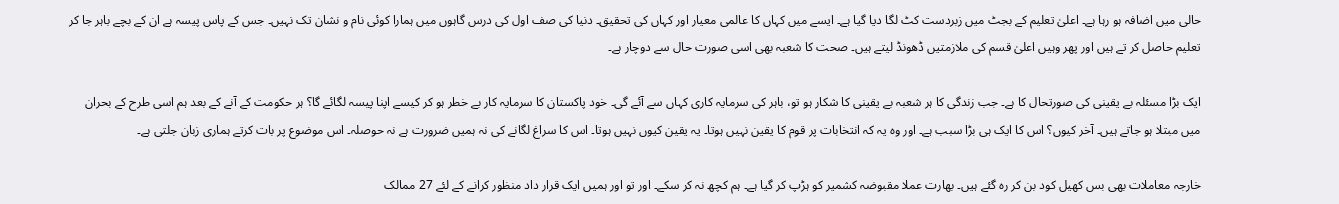حالی میں اضافہ ہو رہا ہے۔ اعلیٰ تعلیم کے بجٹ میں زبردست کٹ لگا دیا گیا ہے۔ ایسے میں کہاں کا عالمی معیار اور کہاں کی تحقیق۔ دنیا کی صف اول کی درس گاہوں میں ہمارا کوئی نام و نشان تک نہیں۔ جس کے پاس پیسہ ہے ان کے بچے باہر جا کر تعلیم حاصل کر تے ہیں اور پھر وہیں اعلیٰ قسم کی ملازمتیں ڈھونڈ لیتے ہیں۔ صحت کا شعبہ بھی اسی صورت حال سے دوچار ہے۔

ایک بڑا مسئلہ بے یقینی کی صورتحال کا ہے۔ جب زندگی کا ہر شعبہ بے یقینی کا شکار ہو تو، باہر کی سرمایہ کاری کہاں سے آئے گی۔ خود پاکستان کا سرمایہ کار بے خطر ہو کر کیسے اپنا پیسہ لگائے گا؟ ہر حکومت کے آنے کے بعد ہم اسی طرح کے بحران میں مبتلا ہو جاتے ہیں۔ آخر کیوں؟ اس کا ایک ہی بڑا سبب ہے۔ اور وہ یہ کہ انتخابات پر قوم کا یقین نہیں ہوتا۔ یہ یقین کیوں نہیں ہوتا۔ اس کا سراغ لگانے کی نہ ہمیں ضرورت ہے نہ حوصلہ۔ اس موضوع پر بات کرتے ہماری زبان جلتی ہے۔

خارجہ معاملات بھی بس کھیل کود بن کر رہ گئے ہیں۔ بھارت عملا مقبوضہ کشمیر کو ہڑپ کر گیا ہے۔ ہم کچھ نہ کر سکے۔ اور تو اور ہمیں ایک قرار داد منظور کرانے کے لئے 27 ممالک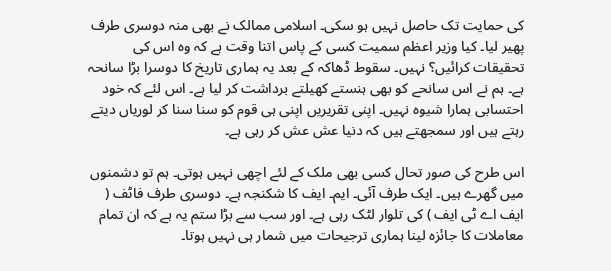کی حمایت تک حاصل نہیں ہو سکی۔ اسلامی ممالک نے بھی منہ دوسری طرف پھیر لیا۔ کیا وزیر اعظم سمیت کسی کے پاس اتنا وقت ہے کہ وہ اس کی تحقیقات کرائیں؟ نہیں۔ سقوط ڈھاکہ کے بعد یہ ہماری تاریخ کا دوسرا بڑا سانحہ ہے۔ ہم نے اس سانحے کو بھی ہنستے کھیلتے برداشت کر لیا ہے۔ اس لئے کہ خود احتسابی ہمارا شیوہ نہیں۔ اپنی تقریریں اپنی ہی قوم کو سنا سنا کر لوریاں دیتے رہتے ہیں اور سمجھتے ہیں کہ دنیا عش عش کر رہی ہے۔

اس طرح کی صور تحال کسی بھی ملک کے لئے اچھی نہیں ہوتی۔ ہم تو دشمنوں میں گھرے ہیں۔ ایک طرف آئی۔ ایم۔ ایف کا شکنجہ ہے۔ دوسری طرف فاٹف ( ایف اے ٹی ایف ) کی تلوار لٹک رہی ہے۔ اور سب سے بڑا ستم یہ ہے کہ ان تمام معاملات کا جائزہ لینا ہماری ترجیحات میں شمار ہی نہیں ہوتا۔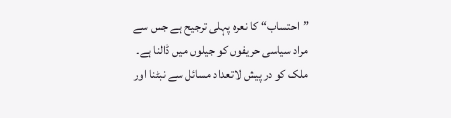”احتساب“ کا نعرہ پہلی ترجیح ہے جس سے مراد سیاسی حریفوں کو جیلوں میں ڈالنا ہے۔ ملک کو در پیش لاتعداد مسائل سے نبٹنا اور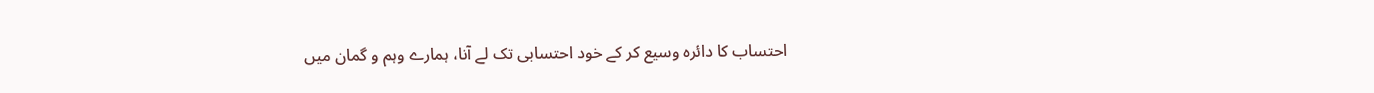احتساب کا دائرہ وسیع کر کے خود احتسابی تک لے آنا، ہمارے وہم و گمان میں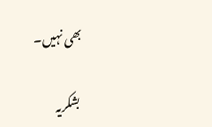بھی نہیں۔

بشکریہ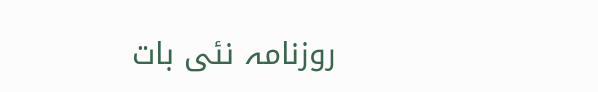روزنامہ نئی بات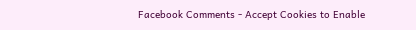Facebook Comments - Accept Cookies to Enable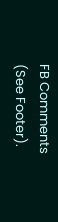FB Comments (See Footer).